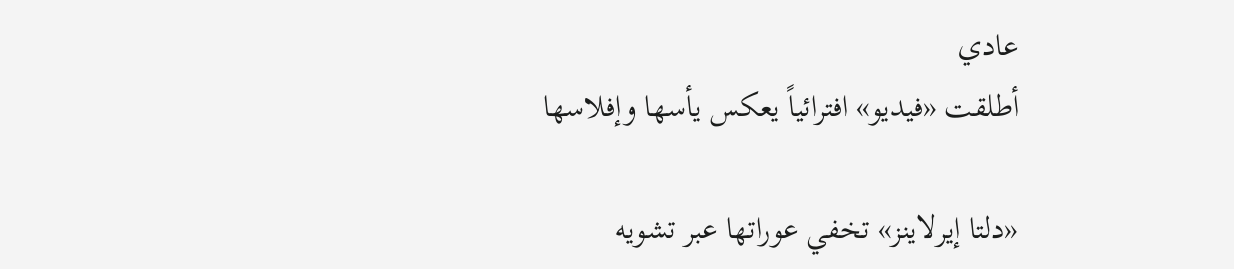عادي
أطلقت «فيديو» افترائياً يعكس يأسها وإفلاسها

«دلتا إيرلاينز» تخفي عوراتها عبر تشويه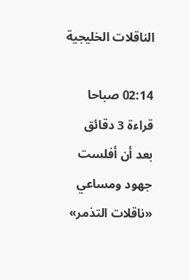الناقلات الخليجية

02:14 صباحا
قراءة 3 دقائق
بعد أن أفلست جهود ومساعي «ناقلات التذمر»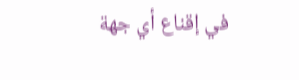في إقناع أي جهة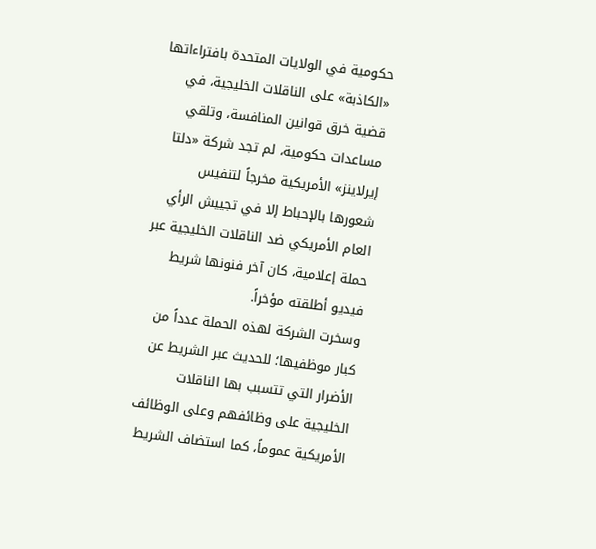حكومية في الولايات المتحدة بافتراءاتها «الكاذبة» على الناقلات الخليجية، في قضية خرق قوانين المنافسة، وتلقي مساعدات حكومية، لم تجد شركة «دلتا إيرلاينز» الأمريكية مخرجاً لتنفيس شعورها بالإحباط إلا في تجييش الرأي العام الأمريكي ضد الناقلات الخليجية عبر حملة إعلامية، كان آخر فنونها شريط فيديو أطلقته مؤخراً.
وسخرت الشركة لهذه الحملة عدداً من كبار موظفيها؛ للحديث عبر الشريط عن الأضرار التي تتسبب بها الناقلات الخليجية على وظائفهم وعلى الوظائف الأمريكية عموماً، كما استضاف الشريط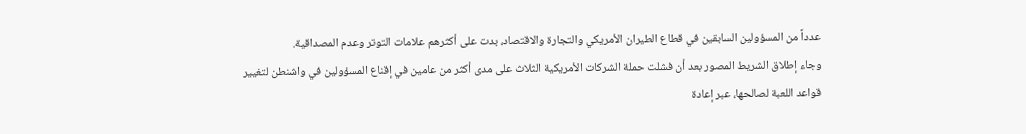عدداً من المسؤولين السابقين في قطاع الطيران الأمريكي والتجارة والاقتصاد، بدت على أكثرهم علامات التوتر وعدم المصداقية.
وجاء إطلاق الشريط المصور بعد أن فشلت حملة الشركات الأمريكية الثلاث على مدى أكثر من عامين في إقناع المسؤولين في واشنطن لتغيير قواعد اللعبة لصالحها، عبر إعادة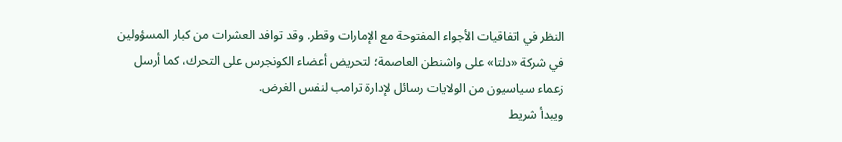النظر في اتفاقيات الأجواء المفتوحة مع الإمارات وقطر. وقد توافد العشرات من كبار المسؤولين في شركة «دلتا» على واشنطن العاصمة؛ لتحريض أعضاء الكونجرس على التحرك، كما أرسل زعماء سياسيون من الولايات رسائل لإدارة ترامب لنفس الغرض.
ويبدأ شريط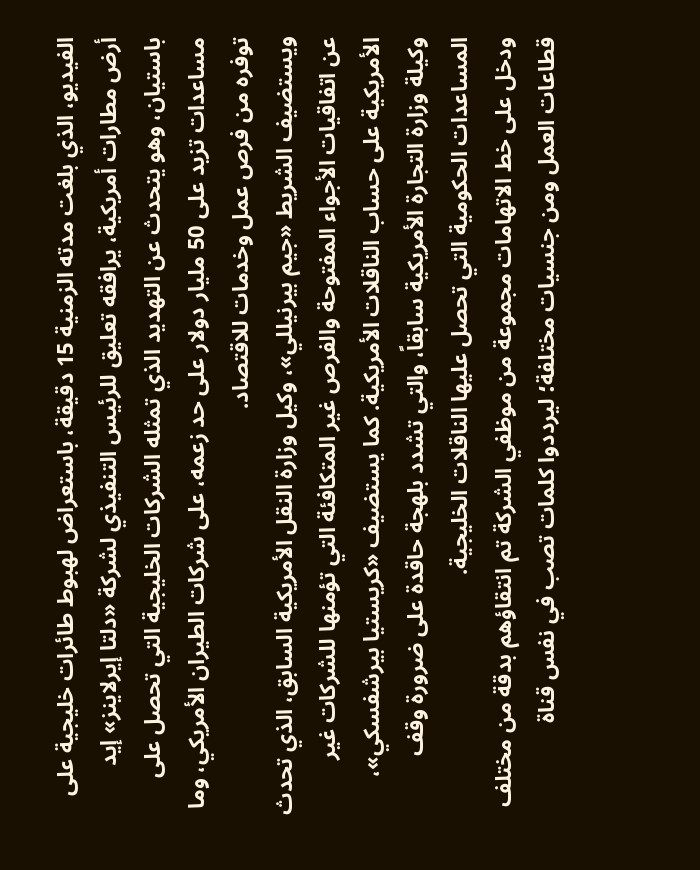الفيديو، الذي بلغت مدته الزمنية 15 دقيقة، باستعراض لهبوط طائرات خليجية على أرض مطارات أمريكية، يرافقه تعليق للرئيس التنفيذي لشركة «دلتا إيرلاينز» إيد باستيان، وهو يتحدث عن التهديد الذي تمثله الشركات الخليجية التي تحصل على مساعدات تزيد على 50 مليار دولار على حد زعمه، على شركات الطيران الأمريكي، وما توفره من فرص عمل وخدمات للاقتصاد.
ويستضيف الشريط «جيم بيرنيللي»، وكيل وزارة النقل الأمريكية السابق، الذي تحدث عن اتفاقيات الأجواء المفتوحة والفرص غير المتكافئة التي تؤمنها للشركات غير الأمريكية على حساب الناقلات الأمريكية. كما يستضيف «كريستيا بيرشفسكي»، وكيلة وزارة التجارة الأمريكية سابقاً، والتي تشدد بلهجة حاقدة على ضرورة وقف المساعدات الحكومية التي تحصل عليها الناقلات الخليجية.
ودخل على خط الاتهامات مجموعة من موظفي الشركة تم انتقاؤهم بدقة من مختلف قطاعات العمل ومن جنسيات مختلفة؛ ليرددوا كلمات تصب في نفس قناة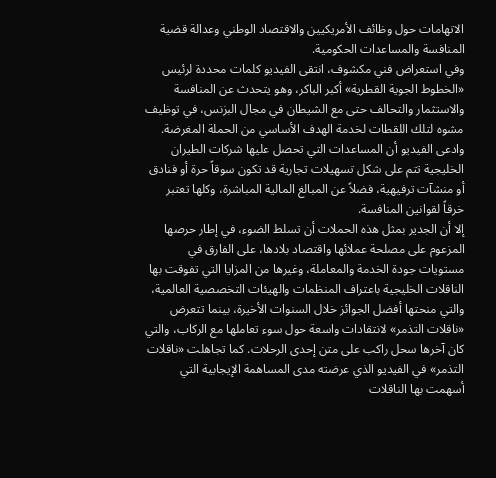الاتهامات حول وظائف الأمريكيين والاقتصاد الوطني وعدالة قضية المنافسة والمساعدات الحكومية.
وفي استعراض فني مكشوف، انتقى الفيديو كلمات محددة لرئيس «الخطوط الجوية القطرية» أكبر الباكر، وهو يتحدث عن المنافسة والاستثمار والتحالف حتى مع الشيطان في مجال البزنس، في توظيف مشوه لتلك اللقطات لخدمة الهدف الأساسي من الحملة المغرضة. وادعى الفيديو أن المساعدات التي تحصل عليها شركات الطيران الخليجية تتم على شكل تسهيلات تجارية قد تكون سوقاً حرة أو فنادق أو منشآت ترفيهية، فضلاً عن المبالغ المالية المباشرة، وكلها تعتبر خرقاً لقوانين المنافسة.
إلا أن الجدير بمثل هذه الحملات أن تسلط الضوء، في إطار حرصها المزعوم على مصلحة عملائها واقتصاد بلادها، على الفارق في مستويات جودة الخدمة والمعاملة، وغيرها من المزايا التي تفوقت بها الناقلات الخليجية باعتراف المنظمات والهيئات التخصصية العالمية، والتي منحتها أفضل الجوائز خلال السنوات الأخيرة، بينما تتعرض «ناقلات التذمر» لانتقادات واسعة حول سوء تعاملها مع الركاب، والتي كان آخرها سحل راكب على متن إحدى الرحلات. كما تجاهلت «ناقلات التذمر» في الفيديو الذي عرضته مدى المساهمة الإيجابية التي أسهمت بها الناقلات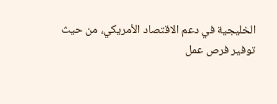الخليجية في دعم الاقتصاد الأمريكي، من حيث توفير فرص عمل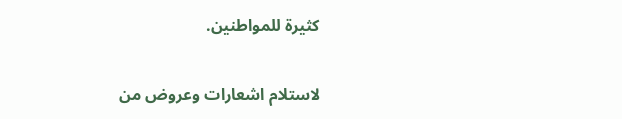كثيرة للمواطنين.

لاستلام اشعارات وعروض من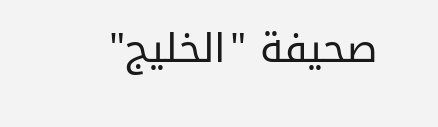صحيفة "الخليج"